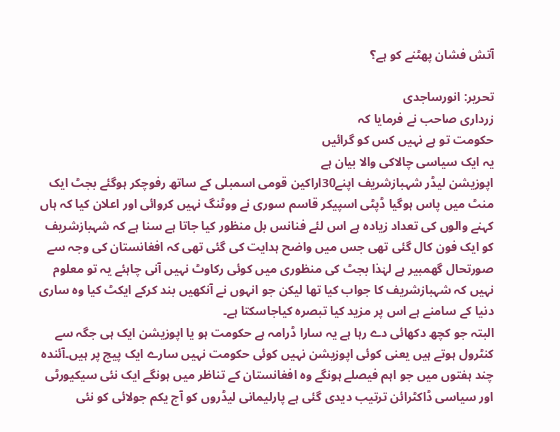آتش فشان پھٹنے کو ہے؟

تحریر: انورساجدی
زرداری صاحب نے فرمایا کہ
حکومت تو ہے نہیں کس کو گرائیں
یہ ایک سیاسی چالاکی والا بیان ہے
اپوزیشن لیڈر شہبازشریف اپنے30اراکین قومی اسمبلی کے ساتھ رفوچکر ہوگئے بجٹ ایک منٹ میں پاس ہوگیا ڈپٹی اسپیکر قاسم سوری نے ووٹنگ نہیں کروائی اور اعلان کیا کہ ہاں کہنے والوں کی تعداد زیادہ ہے اس لئے فنانس بل منظور کیا جاتا ہے سنا ہے کہ شہبازشریف کو ایک فون کال گئی تھی جس میں واضح ہدایت کی گئی تھی کہ افغانستان کی وجہ سے صورتحال گھمبیر ہے لہٰذا بجٹ کی منظوری میں کوئی رکاوٹ نہیں آنی چاہئے یہ تو معلوم نہیں کہ شہبازشریف کا جواب کیا تھا لیکن جو انہوں نے آنکھیں بند کرکے ایکٹ کیا وہ ساری دنیا کے سامنے ہے اس پر مزید کیا تبصرہ کیاجاسکتا ہے۔
البتہ جو کچھ دکھائی دے رہا ہے یہ سارا ڈرامہ ہے حکومت ہو یا اپوزیشن ایک ہی جگہ سے کنٹرول ہوتے ہیں یعنی کوئی اپوزیشن نہیں کوئی حکومت نہیں سارے ایک پیج پر ہیں۔آئندہ چند ہفتوں میں جو اہم فیصلے ہونگے وہ افغانستان کے تناظر میں ہونگے ایک نئی سیکیورٹی اور سیاسی ڈاکٹرائن ترتیب دیدی گئی ہے پارلیمانی لیڈروں کو آج یکم جولائی کو نئی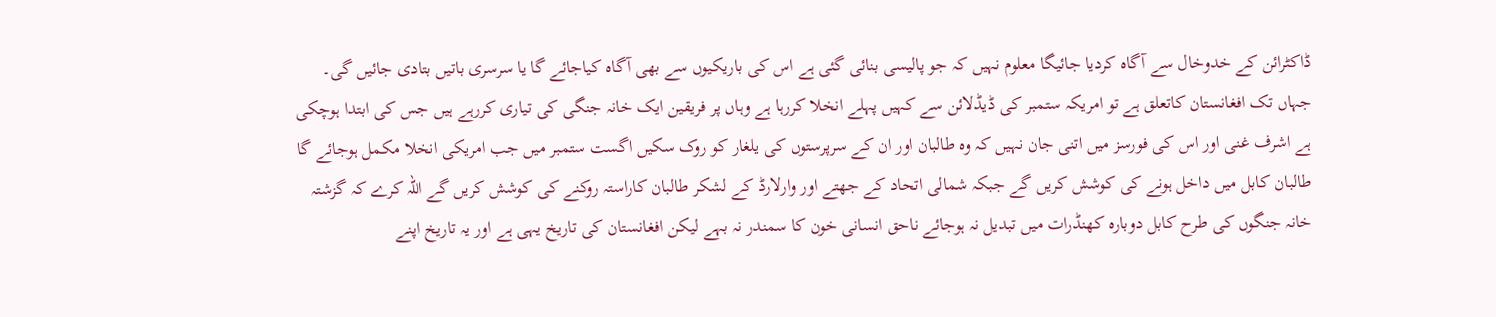ڈاکٹرائن کے خدوخال سے آگاہ کردیا جائیگا معلوم نہیں کہ جو پالیسی بنائی گئی ہے اس کی باریکیوں سے بھی آگاہ کیاجائے گا یا سرسری باتیں بتادی جائیں گی۔
جہاں تک افغانستان کاتعلق ہے تو امریکہ ستمبر کی ڈیڈلائن سے کہیں پہلے انخلا کررہا ہے وہاں پر فریقین ایک خانہ جنگی کی تیاری کررہے ہیں جس کی ابتدا ہوچکی ہے اشرف غنی اور اس کی فورسز میں اتنی جان نہیں کہ وہ طالبان اور ان کے سرپرستوں کی یلغار کو روک سکیں اگست ستمبر میں جب امریکی انخلا مکمل ہوجائے گا طالبان کابل میں داخل ہونے کی کوشش کریں گے جبکہ شمالی اتحاد کے جھتے اور وارلارڈ کے لشکر طالبان کاراستہ روکنے کی کوشش کریں گے اللہ کرے کہ گزشتہ خانہ جنگوں کی طرح کابل دوبارہ کھنڈرات میں تبدیل نہ ہوجائے ناحق انسانی خون کا سمندر نہ بہے لیکن افغانستان کی تاریخ یہی ہے اور یہ تاریخ اپنے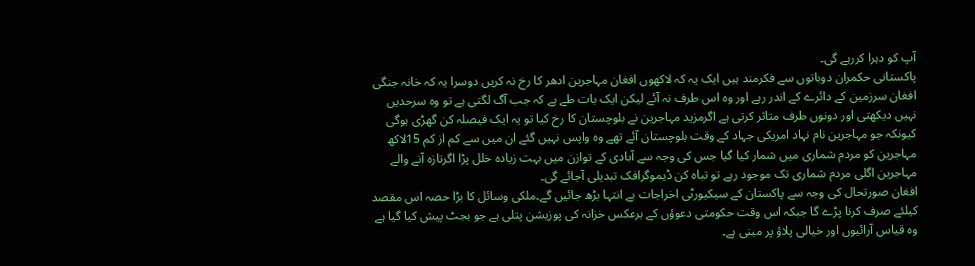آپ کو دہرا کررہے گی۔
پاکستانی حکمران دوباتوں سے فکرمند ہیں ایک یہ کہ لاکھوں افغان مہاجرین ادھر کا رخ نہ کریں دوسرا یہ کہ خانہ جنگی افغان سرزمین کے دائرے کے اندر رہے اور وہ اس طرف نہ آئے لیکن ایک بات طے ہے کہ جب آگ لگتی ہے تو وہ سرحدیں نہیں دیکھتی اور دونوں طرف متاثر کرتی ہے اگرمزید مہاجرین نے بلوچستان کا رخ کیا تو یہ ایک فیصلہ کن گھڑی ہوگی کیونکہ جو مہاجرین نام نہاد امریکی جہاد کے وقت بلوچستان آئے تھے وہ واپس نہیں گئے ان میں سے کم از کم 15لاکھ مہاجرین کو مردم شماری میں شمار کیا گیا جس کی وجہ سے آبادی کے توازن میں بہت زیادہ خلل پڑا اگرتازہ آنے والے مہاجرین اگلی مردم شماری تک موجود رہے تو تباہ کن ڈیموگرافک تبدیلی آجائے گی۔
افغان صورتحال کی وجہ سے پاکستان کے سیکیورٹی اخراجات بے انتہا بڑھ جائیں گے۔ملکی وسائل کا بڑا حصہ اس مقصد کیلئے صرف کرنا پڑے گا جبکہ اس وقت حکومتی دعوؤں کے برعکس خزانہ کی پوزیشن پتلی ہے جو بجٹ پیش کیا گیا ہے وہ قیاس آرائیوں اور خیالی پلاؤ پر مبنی ہے۔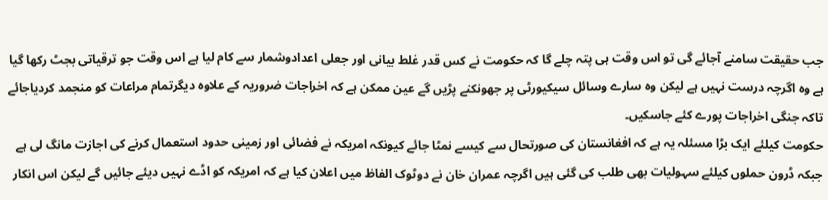جب حقیقت سامنے آجائے گی تو اس وقت ہی پتہ چلے گا کہ حکومت نے کس قدر غلط بیانی اور جعلی اعدادوشمار سے کام لیا ہے اس وقت جو ترقیاتی بجٹ رکھا گیا ہے وہ اگرچہ درست نہیں ہے لیکن وہ سارے وسائل سیکیورٹی پر جھونکنے پڑیں گے عین ممکن ہے کہ اخراجات ضروریہ کے علاوہ دیگرتمام مراعات کو منجمد کردیاجائے تاکہ جنگی اخراجات پورے کئے جاسکیں۔
حکومت کیلئے ایک بڑا مسئلہ یہ ہے کہ افغانستان کی صورتحال سے کیسے نمٹا جائے کیونکہ امریکہ نے فضائی اور زمینی حدود استعمال کرنے کی اجازت مانگ لی ہے جبکہ ڈرون حملوں کیلئے سہولیات بھی طلب کی گئی ہیں اگرچہ عمران خان نے دوٹوک الفاظ میں اعلان کیا ہے کہ امریکہ کو اڈے نہیں دیئے جائیں گے لیکن اس انکار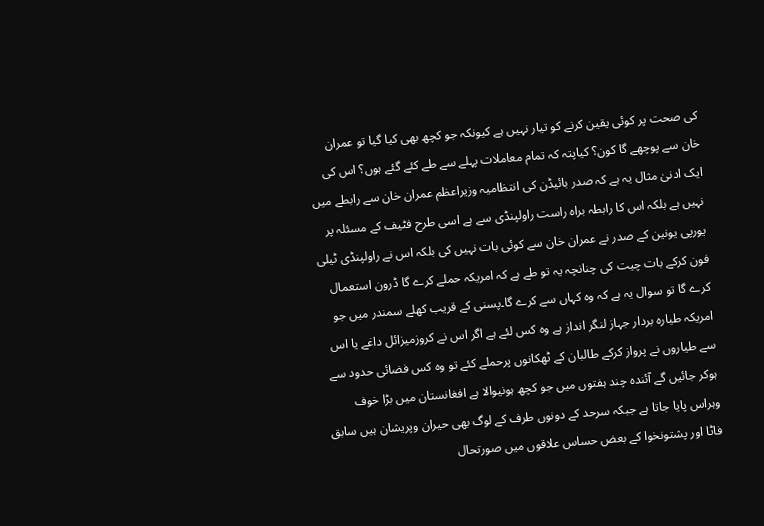کی صحت پر کوئی یقین کرنے کو تیار نہیں ہے کیونکہ جو کچھ بھی کیا گیا تو عمران خان سے پوچھے گا کون؟ کیاپتہ کہ تمام معاملات پہلے سے طے کئے گئے ہوں؟ اس کی ایک ادنیٰ مثال یہ ہے کہ صدر بائیڈن کی انتظامیہ وزیراعظم عمران خان سے رابطے میں نہیں ہے بلکہ اس کا رابطہ براہ راست راولپنڈی سے ہے اسی طرح فٹیف کے مسئلہ پر یورپی یونین کے صدر نے عمران خان سے کوئی بات نہیں کی بلکہ اس نے راولپنڈی ٹیلی فون کرکے بات چیت کی چنانچہ یہ تو طے ہے کہ امریکہ حملے کرے گا ڈرون استعمال کرے گا تو سوال یہ ہے کہ وہ کہاں سے کرے گا۔پسنی کے قریب کھلے سمندر میں جو امریکہ طیارہ بردار جہاز لنگر انداز ہے وہ کس لئے ہے اگر اس نے کروزمیزائل داغے یا اس سے طیاروں نے پرواز کرکے طالبان کے ٹھکانوں پرحملے کئے تو وہ کس فضائی حدود سے ہوکر جائیں گے آئندہ چند ہفتوں میں جو کچھ ہونیوالا ہے افغانستان میں بڑا خوف وہراس پایا جاتا ہے جبکہ سرحد کے دونوں طرف کے لوگ بھی حیران وپریشان ہیں سابق فاٹا اور پشتونخوا کے بعض حساس علاقوں میں صورتحال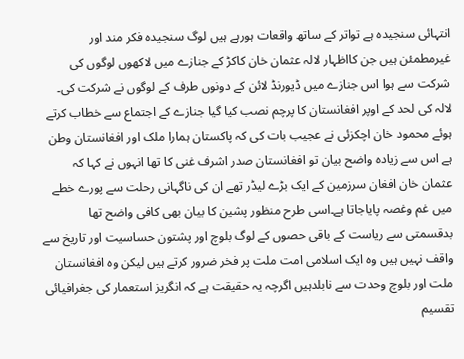انتہائی سنجیدہ ہے تواتر کے ساتھ واقعات ہورہے ہیں لوگ سنجیدہ فکر مند اور غیرمطمئن ہیں جن کااظہار لالہ عثمان خان کاکڑ کے جنازے میں لاکھوں لوگوں کی شرکت سے ہوا اس جنازے میں ڈیورنڈ لائن کے دونوں طرف کے لوگوں نے شرکت کی۔ لالہ کی لحد کے اوپر افغانستان کا پرچم نصب کیا گیا جنازے کے اجتماع سے خطاب کرتے ہوئے محمود خان اچکزئی نے عجیب بات کی کہ پاکستان ہمارا ملک اور افغانستان وطن ہے اس سے زیادہ واضح بیان تو افغانستان صدر اشرف غنی کا تھا انہوں نے کہا کہ عثمان خان افغان سرزمین کے ایک بڑے لیڈر تھے ان کی ناگہانی رحلت سے پورے خطے میں غم وغصہ پایاجاتا ہے۔اسی طرح منظور پشین کا بیان بھی کافی واضح تھا بدقسمتی سے ریاست کے باقی حصوں کے لوگ بلوچ اور پشتون حساسیت اور تاریخ سے واقف نہیں ہیں وہ ایک اسلامی امت ملت پر فخر ضرور کرتے ہیں لیکن وہ افغانستان ملت اور بلوچ وحدت سے نابلدہیں اگرچہ یہ حقیقت ہے کہ انگریز استعمار کی جغرافیائی تقسیم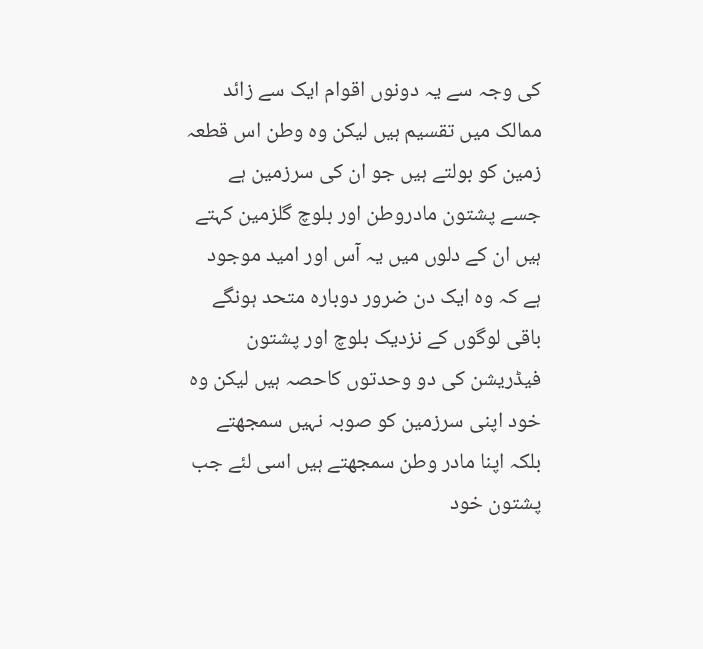کی وجہ سے یہ دونوں اقوام ایک سے زائد ممالک میں تقسیم ہیں لیکن وہ وطن اس قطعہ زمین کو بولتے ہیں جو ان کی سرزمین ہے جسے پشتون مادروطن اور بلوچ گلزمین کہتے ہیں ان کے دلوں میں یہ آس اور امید موجود ہے کہ وہ ایک دن ضرور دوبارہ متحد ہونگے باقی لوگوں کے نزدیک بلوچ اور پشتون فیڈریشن کی دو وحدتوں کاحصہ ہیں لیکن وہ خود اپنی سرزمین کو صوبہ نہیں سمجھتے بلکہ اپنا مادر وطن سمجھتے ہیں اسی لئے جب پشتون خود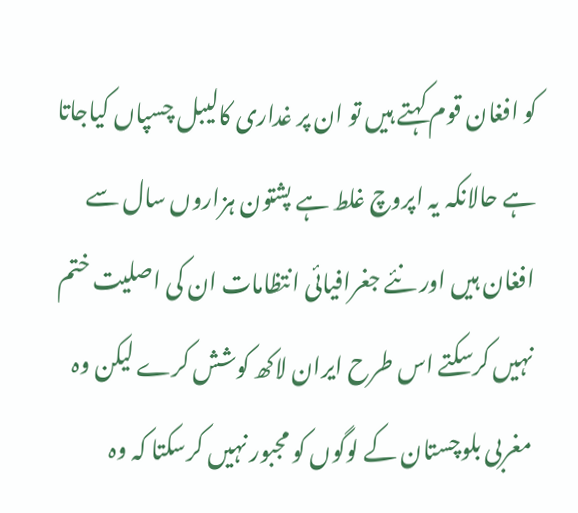کو افغان قوم کہتے ہیں تو ان پر غداری کالیبل چسپاں کیاجاتا ہے حالانکہ یہ اپروچ غلط ہے پشتون ہزاروں سال سے افغان ہیں اور نئے جغرافیائی انتظامات ان کی اصلیت ختم نہیں کرسکتے اس طرح ایران لاکھ کوشش کرے لیکن وہ مغربی بلوچستان کے لوگوں کو مجبور نہیں کرسکتا کہ وہ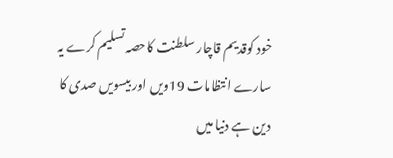خود کوقدیم قاچار سلطنت کاحصہ تسلیم کرے یہ سارے انتظامات 19ویں اور بیسویں صدی کا دین ہے دنیا میں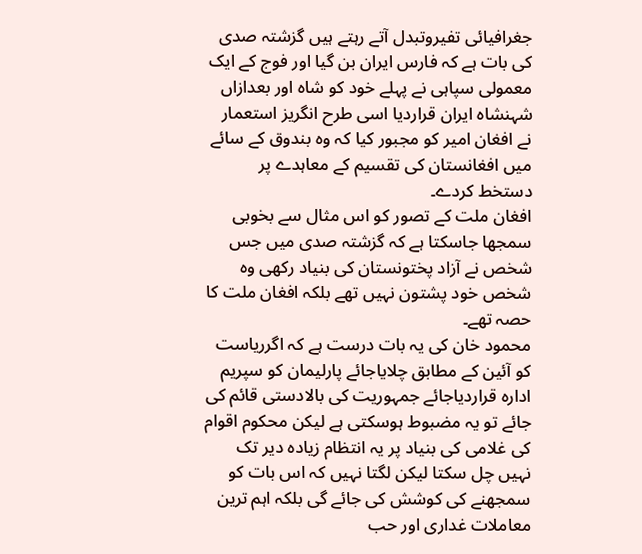جغرافیائی تفیروتبدل آتے رہتے ہیں گزشتہ صدی کی بات ہے کہ فارس ایران بن گیا اور فوج کے ایک معمولی سپاہی نے پہلے خود کو شاہ اور بعدازاں شہنشاہ ایران قراردیا اسی طرح انگریز استعمار نے افغان امیر کو مجبور کیا کہ وہ بندوق کے سائے میں افغانستان کی تقسیم کے معاہدے پر دستخط کردے۔
افغان ملت کے تصور کو اس مثال سے بخوبی سمجھا جاسکتا ہے کہ گزشتہ صدی میں جس شخص نے آزاد پختونستان کی بنیاد رکھی وہ شخص خود پشتون نہیں تھے بلکہ افغان ملت کا حصہ تھے۔
محمود خان کی یہ بات درست ہے کہ اگرریاست کو آئین کے مطابق چلایاجائے پارلیمان کو سپریم ادارہ قراردیاجائے جمہوریت کی بالادستی قائم کی جائے تو یہ مضبوط ہوسکتی ہے لیکن محکوم اقوام کی غلامی کی بنیاد پر یہ انتظام زیادہ دیر تک نہیں چل سکتا لیکن لگتا نہیں کہ اس بات کو سمجھنے کی کوشش کی جائے گی بلکہ اہم ترین معاملات غداری اور حب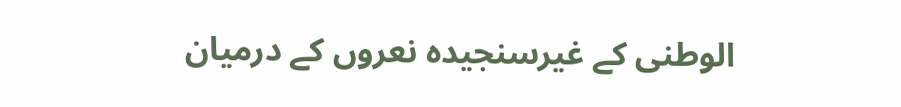الوطنی کے غیرسنجیدہ نعروں کے درمیان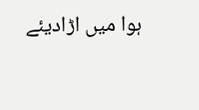ہوا میں اڑادیئے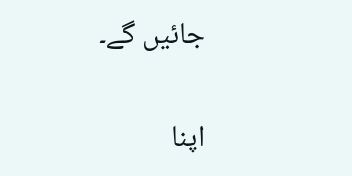جائیں گے۔

اپنا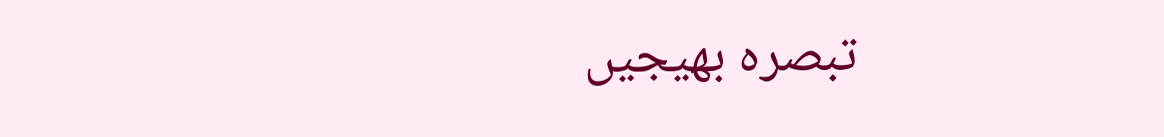تبصرہ بھیجیں